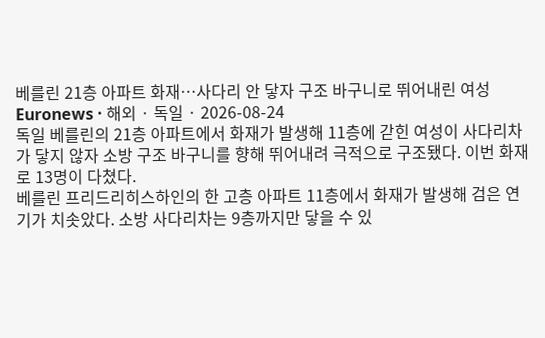베를린 21층 아파트 화재…사다리 안 닿자 구조 바구니로 뛰어내린 여성
Euronews · 해외 · 독일 · 2026-08-24
독일 베를린의 21층 아파트에서 화재가 발생해 11층에 갇힌 여성이 사다리차가 닿지 않자 소방 구조 바구니를 향해 뛰어내려 극적으로 구조됐다. 이번 화재로 13명이 다쳤다.
베를린 프리드리히스하인의 한 고층 아파트 11층에서 화재가 발생해 검은 연기가 치솟았다. 소방 사다리차는 9층까지만 닿을 수 있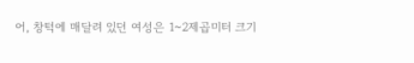어, 창턱에 매달려 있던 여성은 1~2제곱미터 크기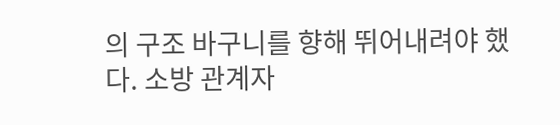의 구조 바구니를 향해 뛰어내려야 했다. 소방 관계자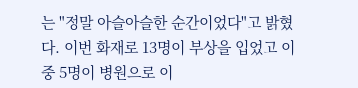는 "정말 아슬아슬한 순간이었다"고 밝혔다. 이번 화재로 13명이 부상을 입었고 이 중 5명이 병원으로 이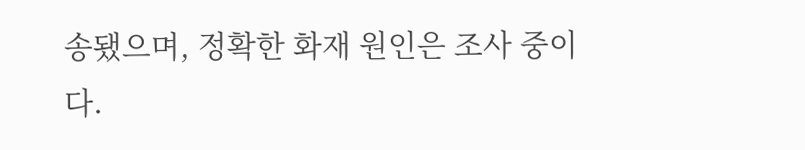송됐으며, 정확한 화재 원인은 조사 중이다.